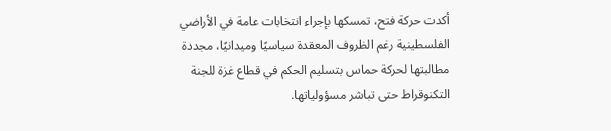أكدت حركة فتح، تمسكها بإجراء انتخابات عامة في الأراضي الفلسطينية رغم الظروف المعقدة سياسيًا وميدانيًا، مجددة مطالبتها لحركة حماس بتسليم الحكم في قطاع غزة للجنة التكنوقراط حتى تباشر مسؤولياتها.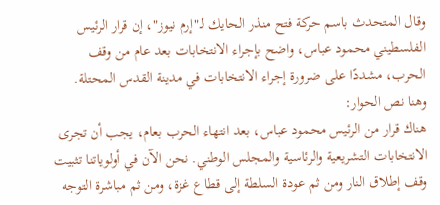وقال المتحدث باسم حركة فتح منذر الحايك لـ"إرم نيوز"، إن قرار الرئيس الفلسطيني محمود عباس، واضح بإجراء الانتخابات بعد عام من وقف الحرب، مشددًا على ضرورة إجراء الانتخابات في مدينة القدس المحتلة.
وهنا نص الحوار:
هناك قرار من الرئيس محمود عباس، بعد انتهاء الحرب بعام، يجب أن تجرى الانتخابات التشريعية والرئاسية والمجلس الوطني. نحن الآن في أولوياتنا تثبيت وقف إطلاق النار ومن ثم عودة السلطة إلى قطاع غزة، ومن ثم مباشرة التوجه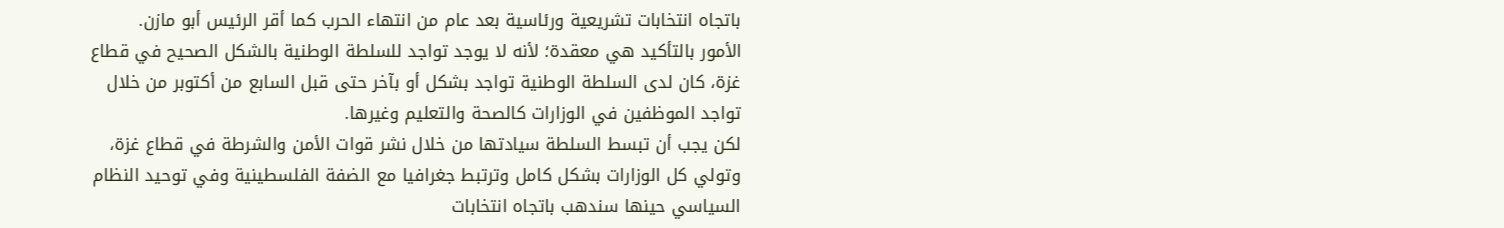باتجاه انتخابات تشريعية ورئاسية بعد عام من انتهاء الحرب كما أقر الرئيس أبو مازن.
الأمور بالتأكيد هي معقدة؛ لأنه لا يوجد تواجد للسلطة الوطنية بالشكل الصحيح في قطاع غزة، كان لدى السلطة الوطنية تواجد بشكل أو بآخر حتى قبل السابع من أكتوبر من خلال تواجد الموظفين في الوزارات كالصحة والتعليم وغيرها.
لكن يجب أن تبسط السلطة سيادتها من خلال نشر قوات الأمن والشرطة في قطاع غزة، وتولي كل الوزارات بشكل كامل وترتبط جغرافيا مع الضفة الفلسطينية وفي توحيد النظام السياسي حينها سندهب باتجاه انتخابات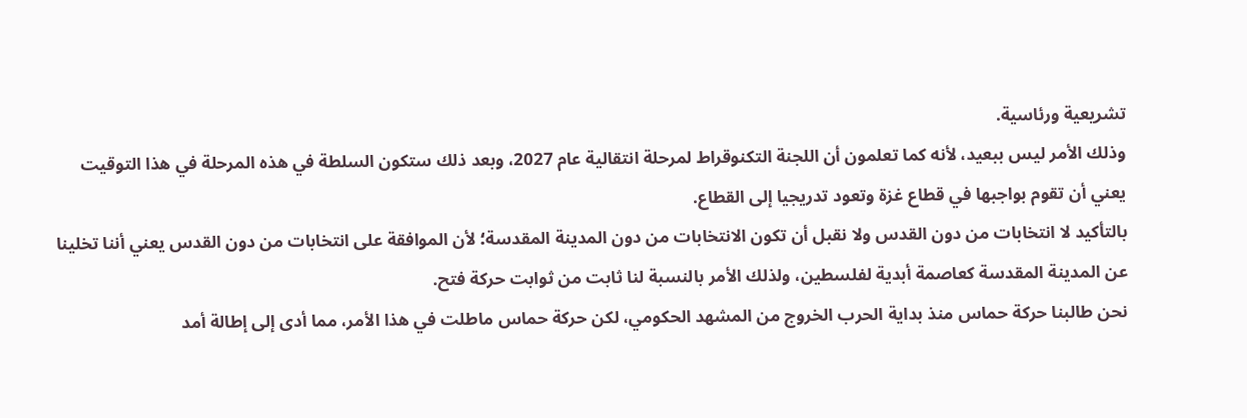تشريعية ورئاسية.
وذلك الأمر ليس ببعيد، لأنه كما تعلمون أن اللجنة التكنوقراط لمرحلة انتقالية عام 2027، وبعد ذلك ستكون السلطة في هذه المرحلة في هذا التوقيت يعني أن تقوم بواجبها في قطاع غزة وتعود تدريجيا إلى القطاع.
بالتأكيد لا انتخابات من دون القدس ولا نقبل أن تكون الانتخابات من دون المدينة المقدسة؛ لأن الموافقة على انتخابات من دون القدس يعني أننا تخلينا عن المدينة المقدسة كعاصمة أبدية لفلسطين، ولذلك الأمر بالنسبة لنا ثابت من ثوابت حركة فتح.
نحن طالبنا حركة حماس منذ بداية الحرب الخروج من المشهد الحكومي، لكن حركة حماس ماطلت في هذا الأمر، مما أدى إلى إطالة أمد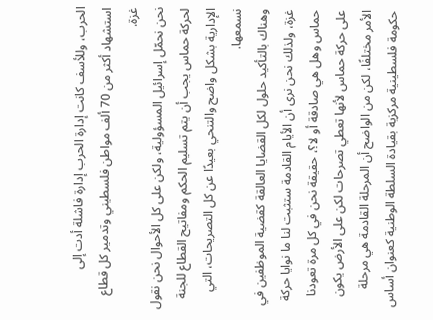الحرب، وللأسف كانت إدارة الحرب إدارة فاشلة أدت إلى استشهاد أكثر من 70 ألف مواطن فلسطيني وتدمير كل قطاع غزة.
نحن نحمّل إسرائيل المسؤولية، ولكن على كل الأحوال نحن نقول لحركة حماس يجب أن يتم تسليم الحكم ومفاتيح القطاع للجنة الإدارية بشكل واضح والتنحي بعيدًا عن كل التصريحات، التي نسمعها.
وهناك بالتأكيد حلول لكل القضايا العالقة كقضية الموظفين في غزة، ولذلك نحن نرى أن الأيام القادمة ستثبت لنا ما نوايا حركة حماس وهل هي صادقة أو لا؟، حقيقة نحن في كل مرة تعودنا على حركة حماس لأنها تعطي تصرحات لكن على الأرض يكون الأمر مختلفًا، لكن من الواضح أن المرحلة القادمة هي مرحلة حكومة فلسطينية مركزية بقيادة السلطة الوطنية كعنوان أساس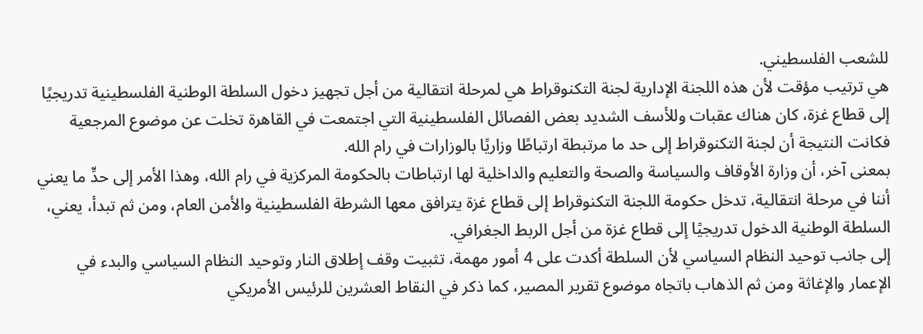للشعب الفلسطيني.
هي ترتيب مؤقت لأن هذه اللجنة الإدارية لجنة التكنوقراط هي لمرحلة انتقالية من أجل تجهيز دخول السلطة الوطنية الفلسطينية تدريجيًا إلى قطاع غزة، كان هناك عقبات وللأسف الشديد بعض الفصائل الفلسطينية التي اجتمعت في القاهرة تخلت عن موضوع المرجعية فكانت النتيجة أن لجنة التكنوقراط إلى حد ما مرتبطة ارتباطًا وزاريًا بالوزارات في رام الله.
بمعنى آخر، أن وزارة الأوقاف والسياسة والصحة والتعليم والداخلية لها ارتباطات بالحكومة المركزية في رام الله، وهذا الأمر إلى حدٍّ ما يعني أننا في مرحلة انتقالية، تدخل حكومة اللجنة التكنوقراط إلى قطاع غزة يترافق معها الشرطة الفلسطينية والأمن العام، ومن ثم تبدأ، يعني، السلطة الوطنية الدخول تدريجيًا إلى قطاع غزة من أجل الربط الجغرافي.
إلى جانب توحيد النظام السياسي لأن السلطة أكدت على 4 أمور مهمة، تثبيت وقف إطلاق النار وتوحيد النظام السياسي والبدء في الإعمار والإغاثة ومن ثم الذهاب باتجاه موضوع تقرير المصير، كما ذكر في النقاط العشرين للرئيس الأمريكي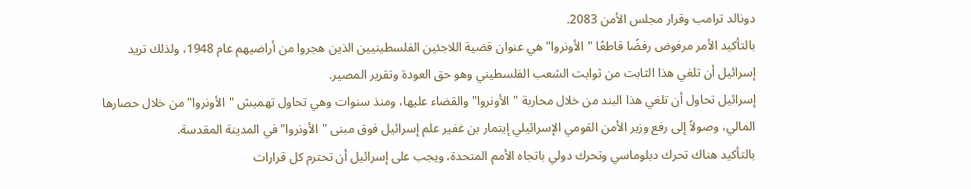دونالد ترامب وقرار مجلس الأمن 2083.
بالتأكيد الأمر مرفوض رفضًا قاطعًا "الأونروا" هي عنوان قضية اللاجئين الفلسطينيين الذين هجروا من أراضيهم عام 1948، ولذلك تريد إسرائيل أن تلغي هذا الثابت من ثوابت الشعب الفلسطيني وهو حق العودة وتقرير المصير.
إسرائيل تحاول أن تلغي هذا البند من خلال محاربة "الأونروا" والقضاء عليها، ومنذ سنوات وهي تحاول تهميش "الأونروا" من خلال حصارها المالي، وصولاً إلى رفع وزير الأمن القومي الإسرائيلي إيتمار بن غفير علم إسرائيل فوق مبنى "الأونروا" في المدينة المقدسة.
بالتأكيد هناك تحرك دبلوماسي وتحرك دولي باتجاه الأمم المتحدة، ويجب على إسرائيل أن تحترم كل قرارات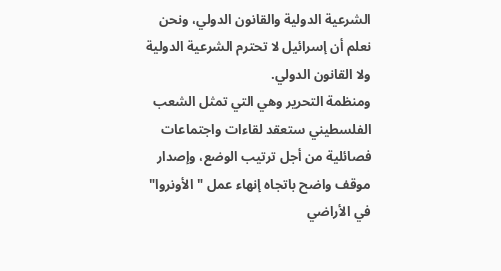الشرعية الدولية والقانون الدولي، ونحن نعلم أن إسرائيل لا تحترم الشرعية الدولية ولا القانون الدولي.
ومنظمة التحرير وهي التي تمثل الشعب الفلسطيني ستعقد لقاءات واجتماعات فصائلية من أجل ترتيب الوضع، وإصدار موقف واضح باتجاه إنهاء عمل "الأونروا" في الأراضي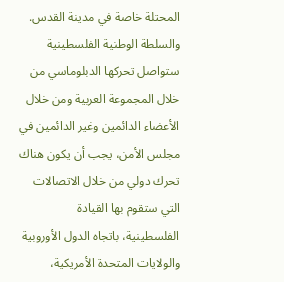المحتلة خاصة في مدينة القدس.
والسلطة الوطنية الفلسطينية ستواصل تحركها الدبلوماسي من خلال المجموعة العربية ومن خلال الأعضاء الدائمين وغير الدائمين في مجلس الأمن، يجب أن يكون هناك تحرك دولي من خلال الاتصالات التي ستقوم بها القيادة الفلسطينية، باتجاه الدول الأوروبية والولايات المتحدة الأمريكية،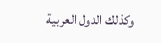وكذلك الدول العربية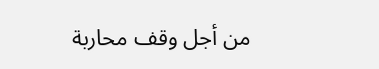من أجل وقف محاربة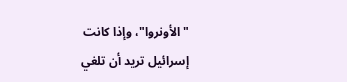"الأونروا"، وإذا كانت إسرائيل تريد أن تلغي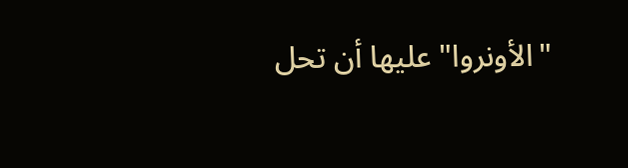"الأونروا" عليها أن تحل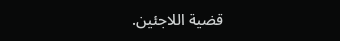قضية اللاجئين.